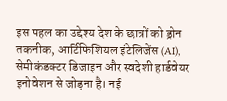इस पहल का उद्देश्य देश के छात्रों को ड्रोन तकनीक, आर्टिफिशियल इंटेलिजेंस (AI), सेमीकंडक्टर डिजाइन और स्वदेशी हार्डवेयर इनोवेशन से जोड़ना है। नई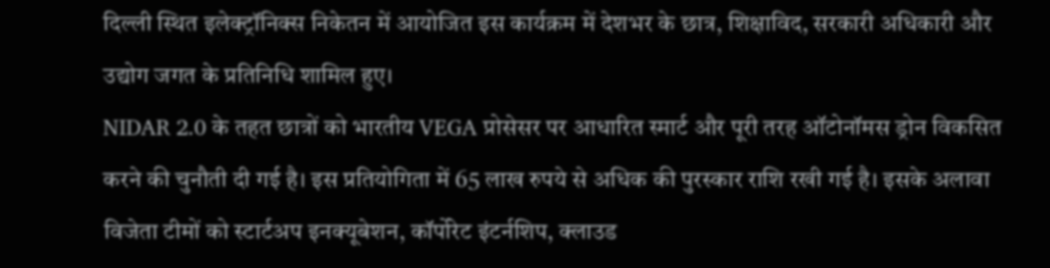दिल्ली स्थित इलेक्ट्रॉनिक्स निकेतन में आयोजित इस कार्यक्रम में देशभर के छात्र, शिक्षाविद, सरकारी अधिकारी और उद्योग जगत के प्रतिनिधि शामिल हुए।
NIDAR 2.0 के तहत छात्रों को भारतीय VEGA प्रोसेसर पर आधारित स्मार्ट और पूरी तरह ऑटोनॉमस ड्रोन विकसित करने की चुनौती दी गई है। इस प्रतियोगिता में 65 लाख रुपये से अधिक की पुरस्कार राशि रखी गई है। इसके अलावा विजेता टीमों को स्टार्टअप इनक्यूबेशन, कॉर्पोरेट इंटर्नशिप, क्लाउड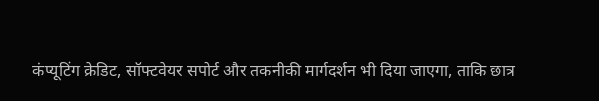कंप्यूटिंग क्रेडिट, सॉफ्टवेयर सपोर्ट और तकनीकी मार्गदर्शन भी दिया जाएगा, ताकि छात्र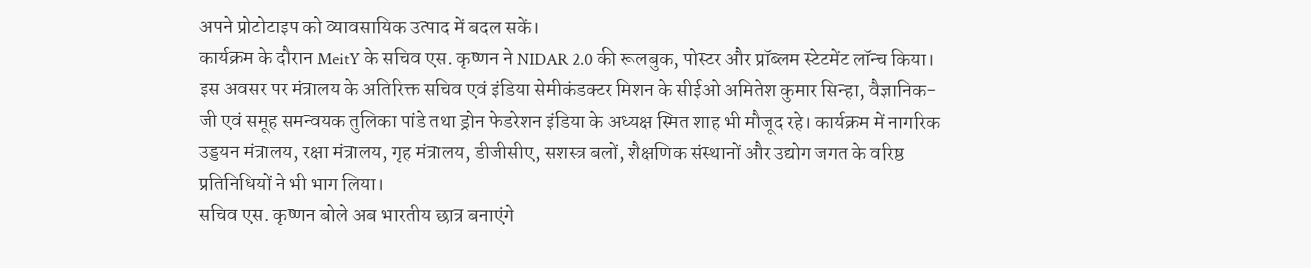अपने प्रोटोटाइप को व्यावसायिक उत्पाद में बदल सकें।
कार्यक्रम के दौरान MeitY के सचिव एस. कृष्णन ने NIDAR 2.0 की रूलबुक, पोस्टर और प्रॉब्लम स्टेटमेंट लॉन्च किया। इस अवसर पर मंत्रालय के अतिरिक्त सचिव एवं इंडिया सेमीकंडक्टर मिशन के सीईओ अमितेश कुमार सिन्हा, वैज्ञानिक-जी एवं समूह समन्वयक तुलिका पांडे तथा ड्रोन फेडरेशन इंडिया के अध्यक्ष स्मित शाह भी मौजूद रहे। कार्यक्रम में नागरिक उड्डयन मंत्रालय, रक्षा मंत्रालय, गृह मंत्रालय, डीजीसीए, सशस्त्र बलों, शैक्षणिक संस्थानों और उद्योग जगत के वरिष्ठ प्रतिनिधियों ने भी भाग लिया।
सचिव एस. कृष्णन बोले अब भारतीय छात्र बनाएंगे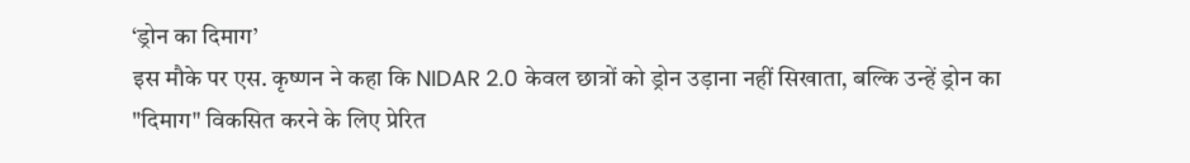‘ड्रोन का दिमाग’
इस मौके पर एस. कृष्णन ने कहा कि NIDAR 2.0 केवल छात्रों को ड्रोन उड़ाना नहीं सिखाता, बल्कि उन्हें ड्रोन का "दिमाग" विकसित करने के लिए प्रेरित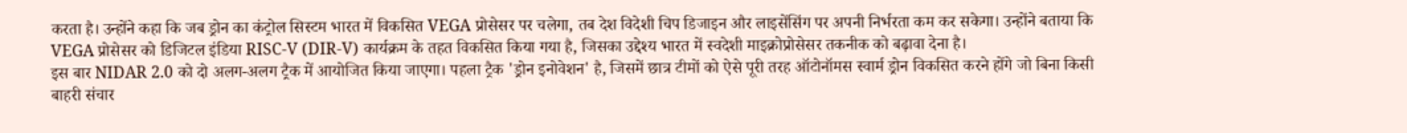करता है। उन्होंने कहा कि जब ड्रोन का कंट्रोल सिस्टम भारत में विकसित VEGA प्रोसेसर पर चलेगा, तब देश विदेशी चिप डिजाइन और लाइसेंसिंग पर अपनी निर्भरता कम कर सकेगा। उन्होंने बताया कि VEGA प्रोसेसर को डिजिटल इंडिया RISC-V (DIR-V) कार्यक्रम के तहत विकसित किया गया है, जिसका उद्देश्य भारत में स्वदेशी माइक्रोप्रोसेसर तकनीक को बढ़ावा देना है।
इस बार NIDAR 2.0 को दो अलग-अलग ट्रैक में आयोजित किया जाएगा। पहला ट्रैक 'ड्रोन इनोवेशन' है, जिसमें छात्र टीमों को ऐसे पूरी तरह ऑटोनॉमस स्वार्म ड्रोन विकसित करने होंगे जो बिना किसी बाहरी संचार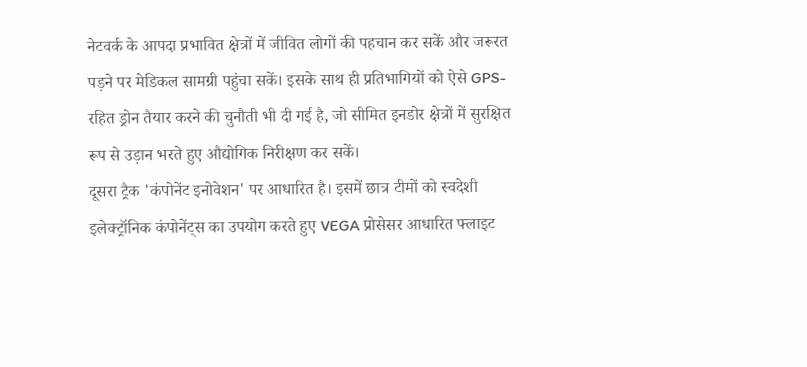नेटवर्क के आपदा प्रभावित क्षेत्रों में जीवित लोगों की पहचान कर सकें और जरूरत पड़ने पर मेडिकल सामग्री पहुंचा सकें। इसके साथ ही प्रतिभागियों को ऐसे GPS-रहित ड्रोन तैयार करने की चुनौती भी दी गई है, जो सीमित इनडोर क्षेत्रों में सुरक्षित रूप से उड़ान भरते हुए औद्योगिक निरीक्षण कर सकें।
दूसरा ट्रैक 'कंपोनेंट इनोवेशन' पर आधारित है। इसमें छात्र टीमों को स्वदेशी इलेक्ट्रॉनिक कंपोनेंट्स का उपयोग करते हुए VEGA प्रोसेसर आधारित फ्लाइट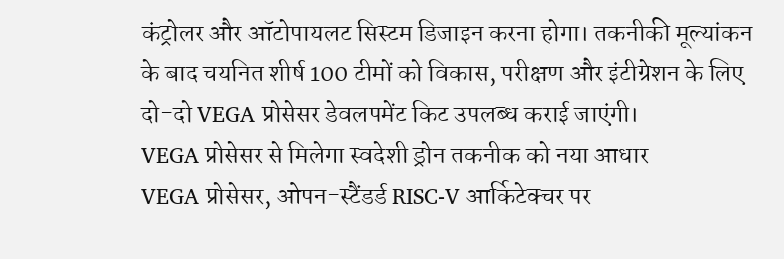कंट्रोलर और ऑटोपायलट सिस्टम डिजाइन करना होगा। तकनीकी मूल्यांकन के बाद चयनित शीर्ष 100 टीमों को विकास, परीक्षण और इंटीग्रेशन के लिए दो-दो VEGA प्रोसेसर डेवलपमेंट किट उपलब्ध कराई जाएंगी।
VEGA प्रोसेसर से मिलेगा स्वदेशी ड्रोन तकनीक को नया आधार
VEGA प्रोसेसर, ओपन-स्टैंडर्ड RISC-V आर्किटेक्चर पर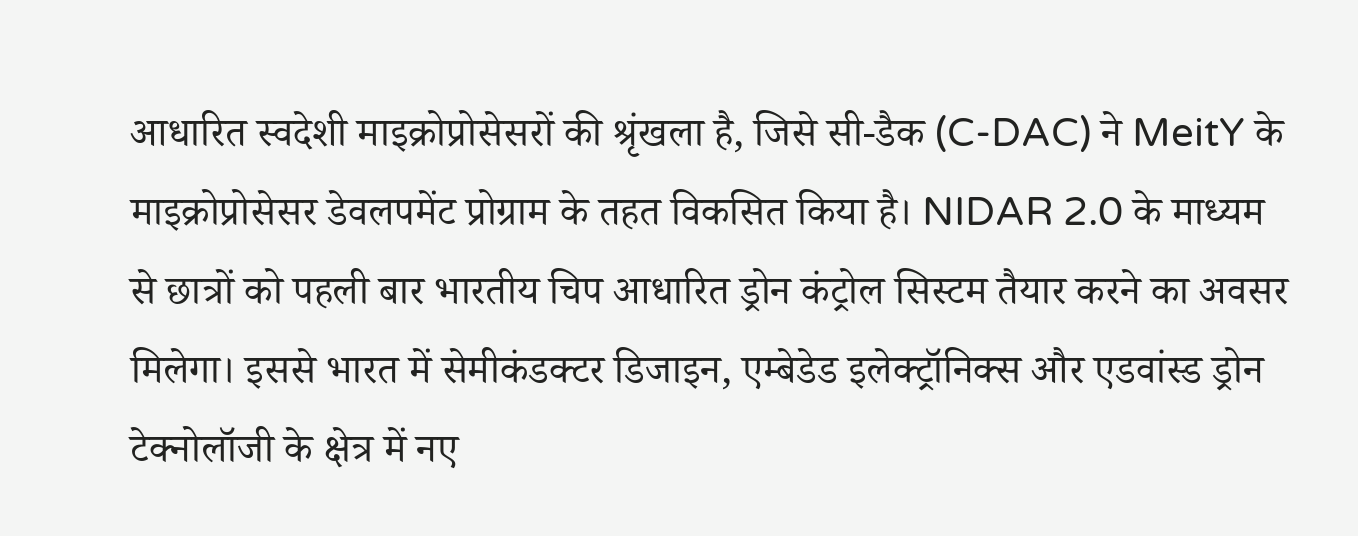आधारित स्वदेशी माइक्रोप्रोसेसरों की श्रृंखला है, जिसे सी-डैक (C-DAC) ने MeitY के माइक्रोप्रोसेसर डेवलपमेंट प्रोग्राम के तहत विकसित किया है। NIDAR 2.0 के माध्यम से छात्रों को पहली बार भारतीय चिप आधारित ड्रोन कंट्रोल सिस्टम तैयार करने का अवसर मिलेगा। इससे भारत में सेमीकंडक्टर डिजाइन, एम्बेडेड इलेक्ट्रॉनिक्स और एडवांस्ड ड्रोन टेक्नोलॉजी के क्षेत्र में नए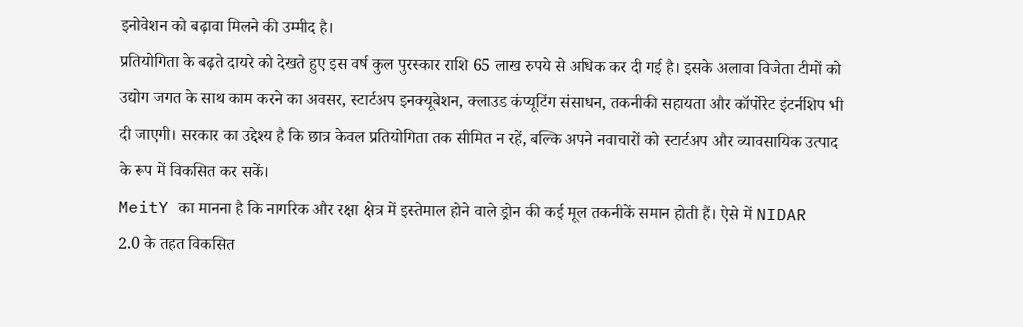इनोवेशन को बढ़ावा मिलने की उम्मीद है।
प्रतियोगिता के बढ़ते दायरे को देखते हुए इस वर्ष कुल पुरस्कार राशि 65 लाख रुपये से अधिक कर दी गई है। इसके अलावा विजेता टीमों को उद्योग जगत के साथ काम करने का अवसर, स्टार्टअप इनक्यूबेशन, क्लाउड कंप्यूटिंग संसाधन, तकनीकी सहायता और कॉर्पोरेट इंटर्नशिप भी दी जाएगी। सरकार का उद्देश्य है कि छात्र केवल प्रतियोगिता तक सीमित न रहें, बल्कि अपने नवाचारों को स्टार्टअप और व्यावसायिक उत्पाद के रूप में विकसित कर सकें।
MeitY का मानना है कि नागरिक और रक्षा क्षेत्र में इस्तेमाल होने वाले ड्रोन की कई मूल तकनीकें समान होती हैं। ऐसे में NIDAR 2.0 के तहत विकसित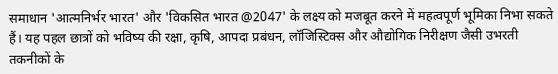समाधान 'आत्मनिर्भर भारत' और 'विकसित भारत @2047' के लक्ष्य को मजबूत करने में महत्वपूर्ण भूमिका निभा सकते हैं। यह पहल छात्रों को भविष्य की रक्षा, कृषि, आपदा प्रबंधन, लॉजिस्टिक्स और औद्योगिक निरीक्षण जैसी उभरती तकनीकों के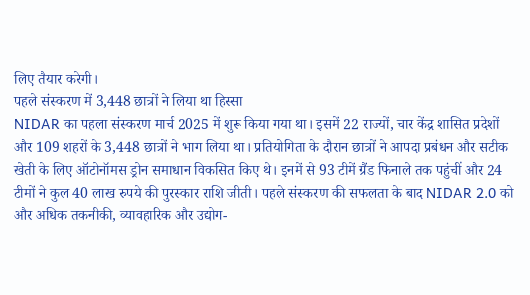लिए तैयार करेगी।
पहले संस्करण में 3,448 छात्रों ने लिया था हिस्सा
NIDAR का पहला संस्करण मार्च 2025 में शुरू किया गया था। इसमें 22 राज्यों, चार केंद्र शासित प्रदेशों और 109 शहरों के 3,448 छात्रों ने भाग लिया था। प्रतियोगिता के दौरान छात्रों ने आपदा प्रबंधन और सटीक खेती के लिए ऑटोनॉमस ड्रोन समाधान विकसित किए थे। इनमें से 93 टीमें ग्रैंड फिनाले तक पहुंचीं और 24 टीमों ने कुल 40 लाख रुपये की पुरस्कार राशि जीती। पहले संस्करण की सफलता के बाद NIDAR 2.0 को और अधिक तकनीकी, व्यावहारिक और उद्योग-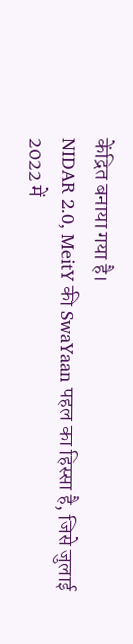केंद्रित बनाया गया है।
NIDAR 2.0, MeitY की SwaYaan पहल का हिस्सा है, जिसे जुलाई 2022 में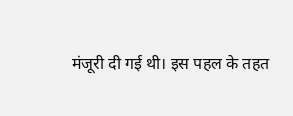मंजूरी दी गई थी। इस पहल के तहत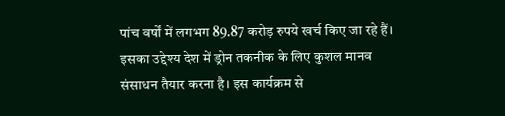पांच वर्षों में लगभग 89.87 करोड़ रुपये खर्च किए जा रहे हैं। इसका उद्देश्य देश में ड्रोन तकनीक के लिए कुशल मानव संसाधन तैयार करना है। इस कार्यक्रम से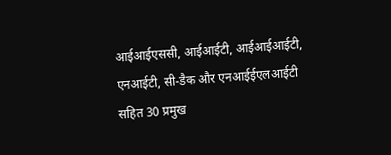आईआईएससी, आईआईटी, आईआईआईटी, एनआईटी, सी-डैक और एनआईईएलआईटी सहित 30 प्रमुख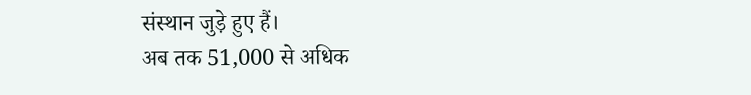संस्थान जुड़े हुए हैं।
अब तक 51,000 से अधिक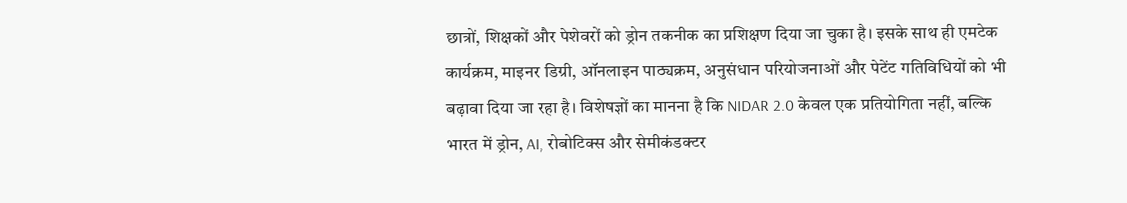छात्रों, शिक्षकों और पेशेवरों को ड्रोन तकनीक का प्रशिक्षण दिया जा चुका है। इसके साथ ही एमटेक कार्यक्रम, माइनर डिग्री, ऑनलाइन पाठ्यक्रम, अनुसंधान परियोजनाओं और पेटेंट गतिविधियों को भी बढ़ावा दिया जा रहा है। विशेषज्ञों का मानना है कि NIDAR 2.0 केवल एक प्रतियोगिता नहीं, बल्कि भारत में ड्रोन, AI, रोबोटिक्स और सेमीकंडक्टर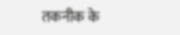तकनीक के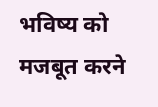भविष्य को मजबूत करने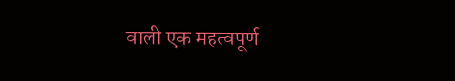वाली एक महत्वपूर्ण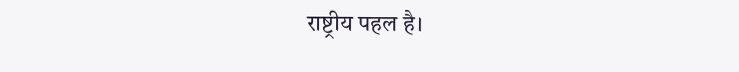राष्ट्रीय पहल है।